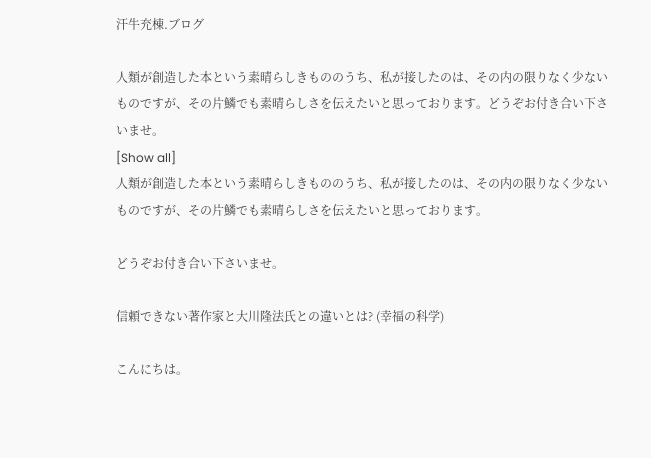汗牛充棟.ブログ

人類が創造した本という素晴らしきもののうち、私が接したのは、その内の限りなく少ないものですが、その片鱗でも素晴らしさを伝えたいと思っております。どうぞお付き合い下さいませ。
[Show all]
人類が創造した本という素晴らしきもののうち、私が接したのは、その内の限りなく少ないものですが、その片鱗でも素晴らしさを伝えたいと思っております。

どうぞお付き合い下さいませ。

信頼できない著作家と大川隆法氏との違いとは? (幸福の科学)

こんにちは。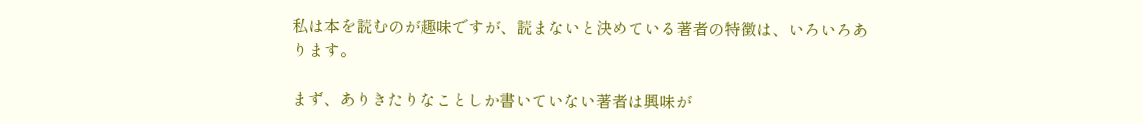私は本を読むのが趣味ですが、読まないと決めている著者の特徴は、いろいろあります。

まず、ありきたりなことしか書いていない著者は興味が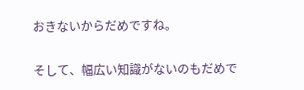おきないからだめですね。

そして、幅広い知識がないのもだめで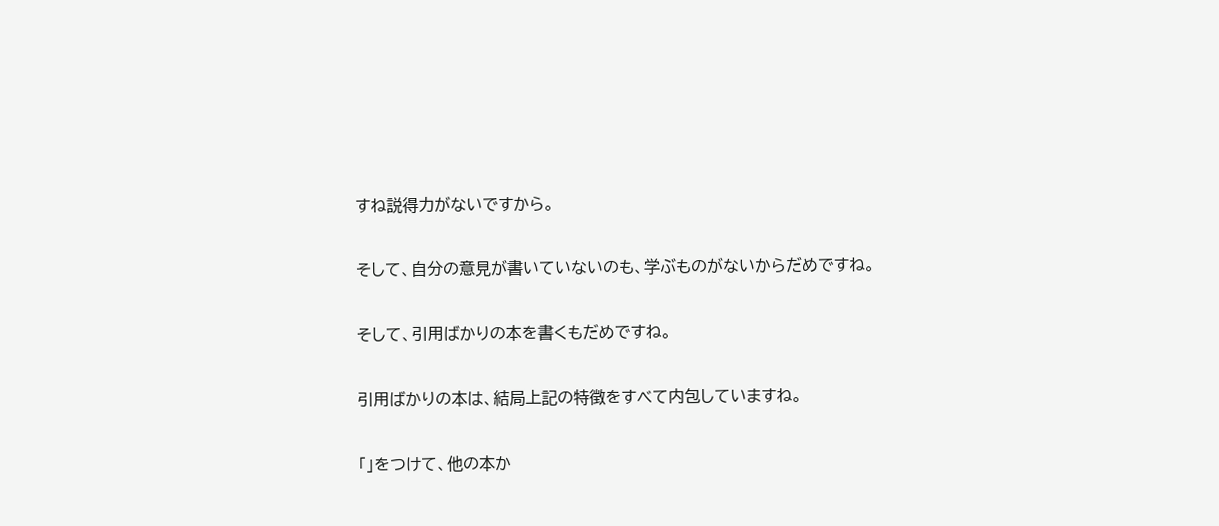すね説得力がないですから。

そして、自分の意見が書いていないのも、学ぶものがないからだめですね。

そして、引用ばかりの本を書くもだめですね。

引用ばかりの本は、結局上記の特徴をすべて内包していますね。

「」をつけて、他の本か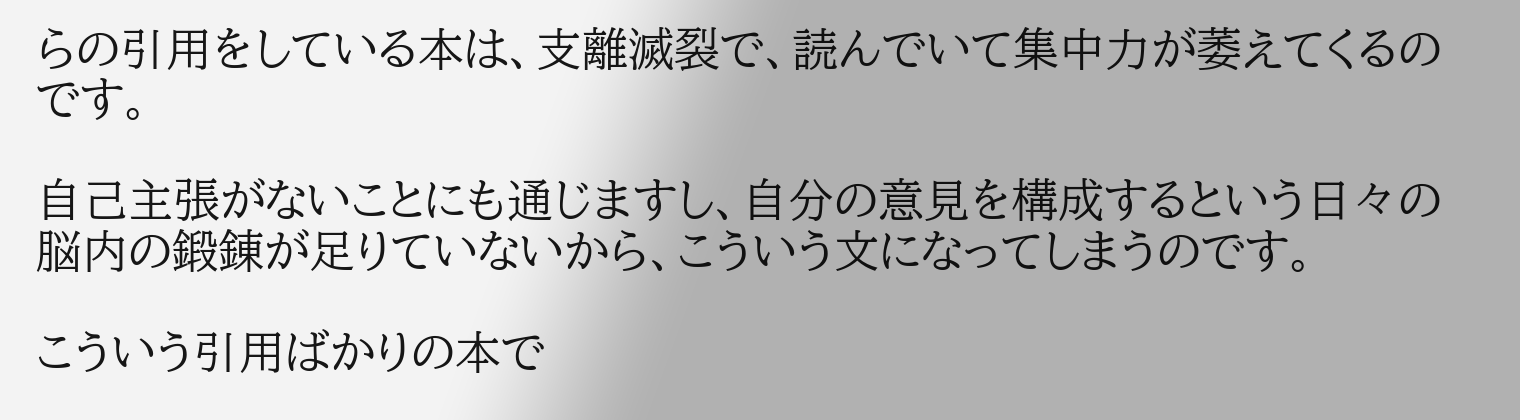らの引用をしている本は、支離滅裂で、読んでいて集中力が萎えてくるのです。

自己主張がないことにも通じますし、自分の意見を構成するという日々の脳内の鍛錬が足りていないから、こういう文になってしまうのです。

こういう引用ばかりの本で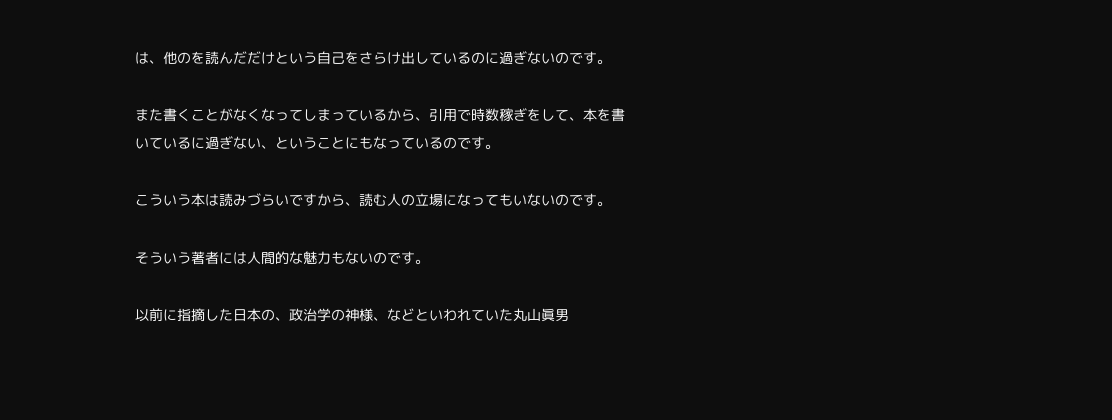は、他のを読んだだけという自己をさらけ出しているのに過ぎないのです。

また書くことがなくなってしまっているから、引用で時数稼ぎをして、本を書いているに過ぎない、ということにもなっているのです。

こういう本は読みづらいですから、読む人の立場になってもいないのです。

そういう著者には人間的な魅力もないのです。

以前に指摘した日本の、政治学の神様、などといわれていた丸山眞男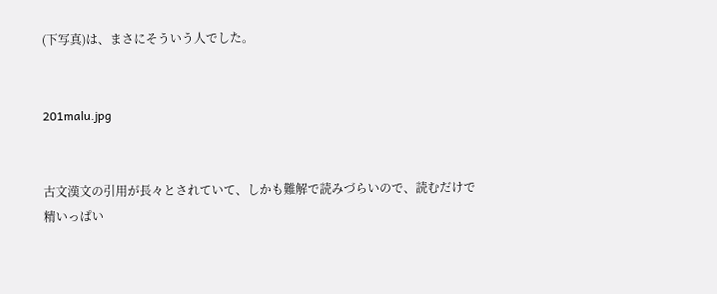(下写真)は、まさにそういう人でした。


201malu.jpg


古文漢文の引用が長々とされていて、しかも難解で読みづらいので、読むだけで精いっぱい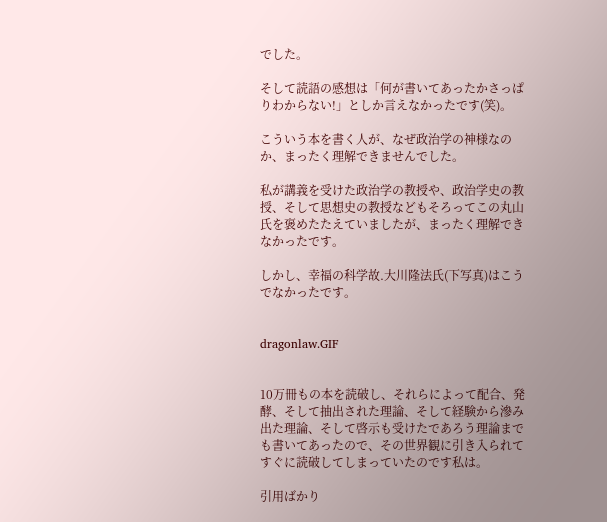でした。

そして読語の感想は「何が書いてあったかさっぱりわからない!」としか言えなかったです(笑)。

こういう本を書く人が、なぜ政治学の神様なのか、まったく理解できませんでした。

私が講義を受けた政治学の教授や、政治学史の教授、そして思想史の教授などもそろってこの丸山氏を褒めたたえていましたが、まったく理解できなかったです。

しかし、幸福の科学故.大川隆法氏(下写真)はこうでなかったです。


dragonlaw.GIF


10万冊もの本を読破し、それらによって配合、発酵、そして抽出された理論、そして経験から滲み出た理論、そして啓示も受けたであろう理論までも書いてあったので、その世界観に引き入られてすぐに読破してしまっていたのです私は。

引用ばかり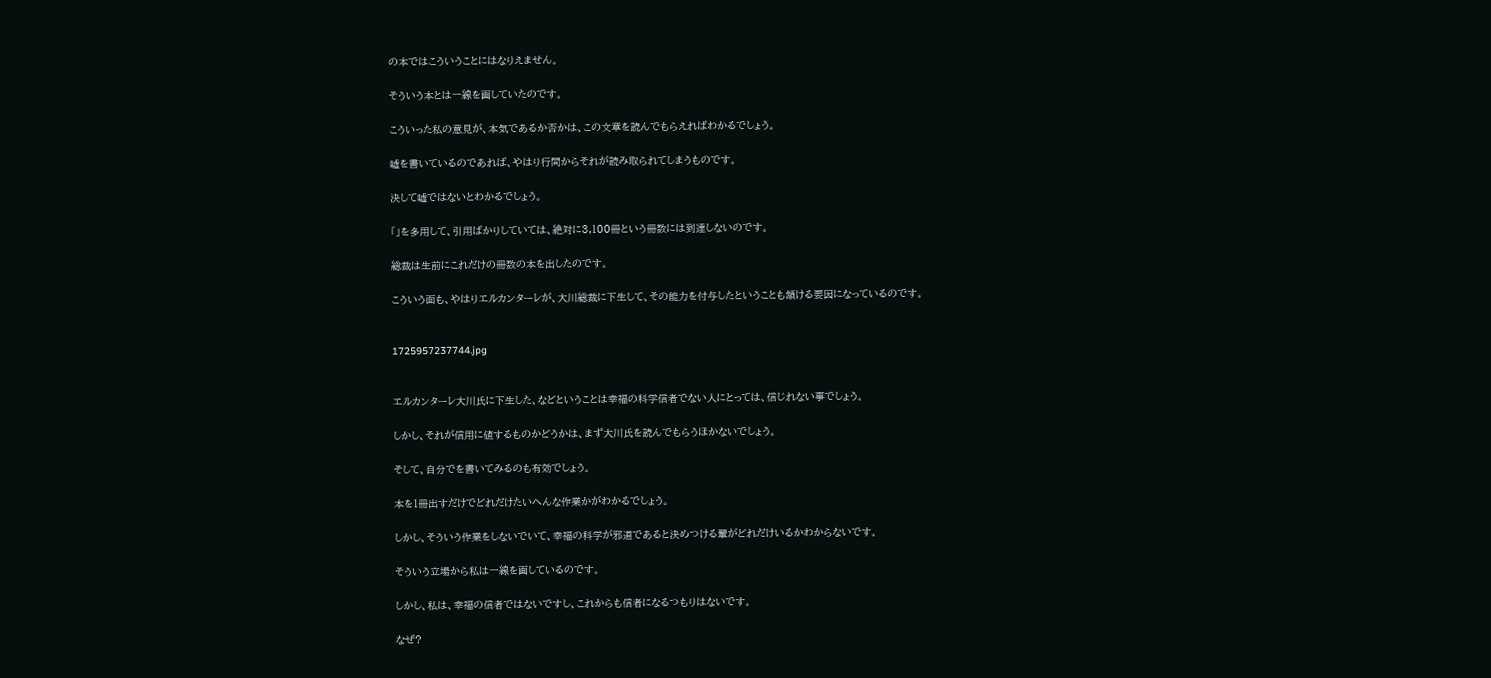の本ではこういうことにはなりえません。

そういう本とは一線を画していたのです。

こういった私の意見が、本気であるか否かは、この文章を読んでもらえればわかるでしょう。

嘘を書いているのであれば、やはり行間からそれが読み取られてしまうものです。

決して嘘ではないとわかるでしょう。

「」を多用して、引用ばかりしていては、絶対に3,100冊という冊数には到達しないのです。

総裁は生前にこれだけの冊数の本を出したのです。

こういう面も、やはりエルカンターレが、大川総裁に下生して、その能力を付与したということも頷ける要因になっているのです。


1725957237744.jpg


エルカンターレ大川氏に下生した、などということは幸福の科学信者でない人にとっては、信じれない事でしょう。

しかし、それが信用に値するものかどうかは、まず大川氏を読んでもらうほかないでしょう。

そして、自分でを書いてみるのも有効でしょう。

本を1冊出すだけでどれだけたいへんな作業かがわかるでしょう。

しかし、そういう作業をしないでいて、幸福の科学が邪道であると決めつける輩がどれだけいるかわからないです。

そういう立場から私は一線を画しているのです。

しかし、私は、幸福の信者ではないですし、これからも信者になるつもりはないです。

なぜ?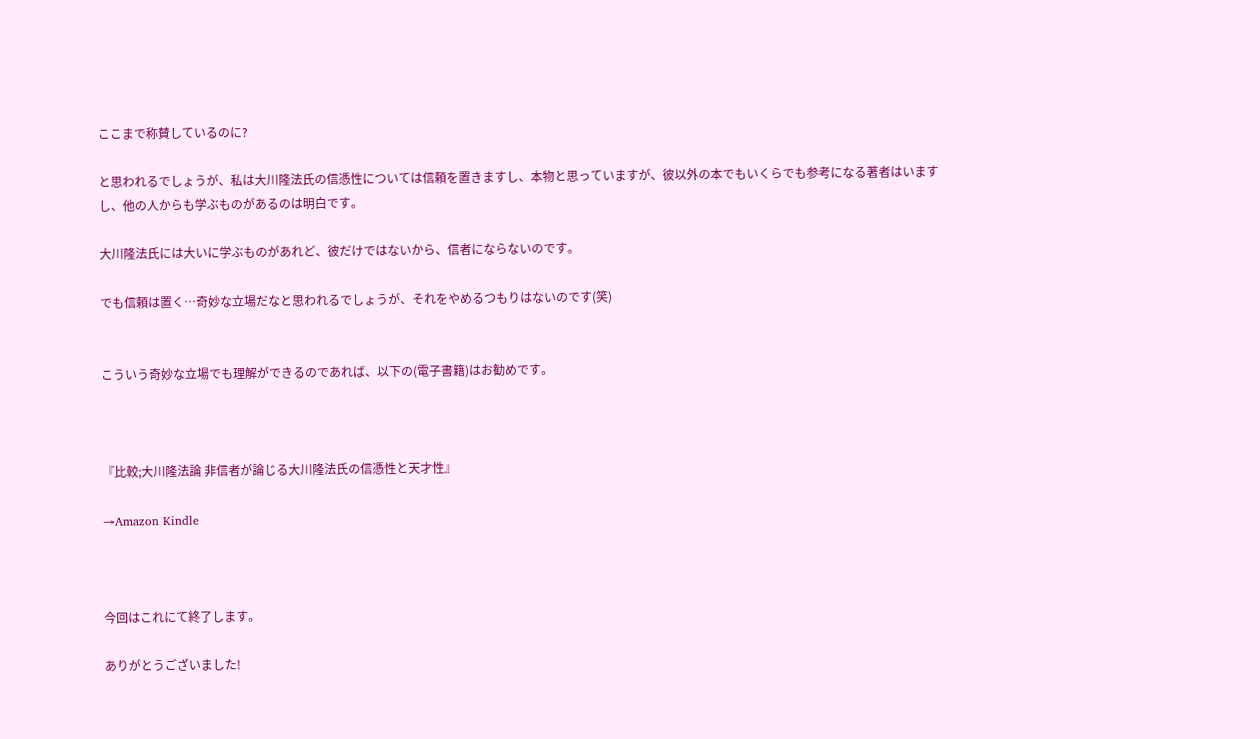ここまで称賛しているのに?

と思われるでしょうが、私は大川隆法氏の信憑性については信頼を置きますし、本物と思っていますが、彼以外の本でもいくらでも参考になる著者はいますし、他の人からも学ぶものがあるのは明白です。

大川隆法氏には大いに学ぶものがあれど、彼だけではないから、信者にならないのです。

でも信頼は置く…奇妙な立場だなと思われるでしょうが、それをやめるつもりはないのです(笑)


こういう奇妙な立場でも理解ができるのであれば、以下の(電子書籍)はお勧めです。



『比較;大川隆法論 非信者が論じる大川隆法氏の信憑性と天才性』

→Amazon Kindle



今回はこれにて終了します。

ありがとうございました!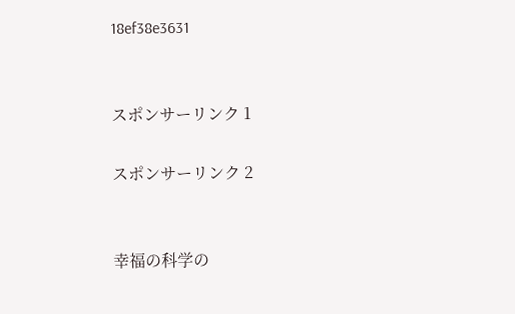18ef38e3631


スポンサーリンク 1

スポンサーリンク 2


幸福の科学の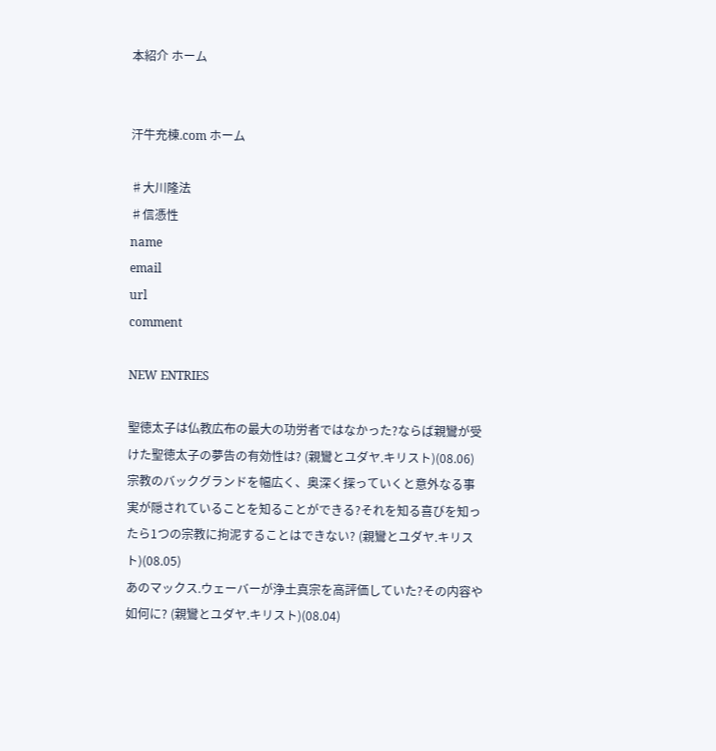本紹介 ホーム


汗牛充棟.com ホーム

♯大川隆法
♯信憑性
name
email
url
comment

NEW ENTRIES

聖徳太子は仏教広布の最大の功労者ではなかった?ならば親鸞が受けた聖徳太子の夢告の有効性は? (親鸞とユダヤ.キリスト)(08.06)
宗教のバックグランドを幅広く、奥深く探っていくと意外なる事実が隠されていることを知ることができる?それを知る喜びを知ったら1つの宗教に拘泥することはできない? (親鸞とユダヤ.キリスト)(08.05)
あのマックス.ウェーバーが浄土真宗を高評価していた?その内容や如何に? (親鸞とユダヤ.キリスト)(08.04)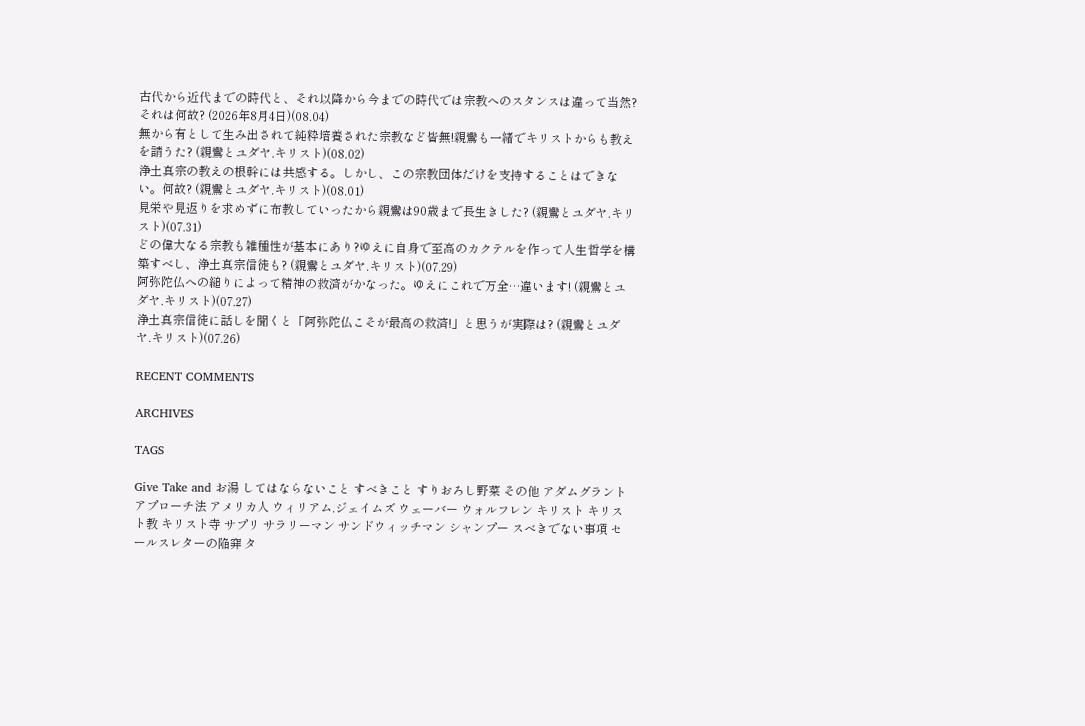古代から近代までの時代と、それ以降から今までの時代では宗教へのスタンスは違って当然?それは何故? (2026年8月4日)(08.04)
無から有として生み出されて純粋培養された宗教など皆無!親鸞も一緒でキリストからも教えを請うた? (親鸞とユダヤ.キリスト)(08.02)
浄土真宗の教えの根幹には共感する。しかし、この宗教団体だけを支持することはできない。何故? (親鸞とユダヤ.キリスト)(08.01)
見栄や見返りを求めずに布教していったから親鸞は90歳まで長生きした? (親鸞とユダヤ.キリスト)(07.31)
どの偉大なる宗教も雑種性が基本にあり?ゆえに自身で至高のカクテルを作って人生哲学を構築すべし、浄土真宗信徒も? (親鸞とユダヤ.キリスト)(07.29)
阿弥陀仏への縋りによって精神の救済がかなった。ゆえにこれで万全…違います! (親鸞とユダヤ.キリスト)(07.27)
浄土真宗信徒に話しを聞くと「阿弥陀仏こそが最高の救済!」と思うが実際は? (親鸞とユダヤ.キリスト)(07.26)

RECENT COMMENTS

ARCHIVES

TAGS

Give Take and お湯 してはならないこと すべきこと すりおろし野菜 その他 アダムグラント アプローチ法 アメリカ人 ウィリアム.ジェイムズ ウェーバー ウォルフレン キリスト キリスト教 キリスト寺 サプリ サラリーマン サンドウィッチマン シャンプー スべきでない事項 セールスレターの陥穽 タ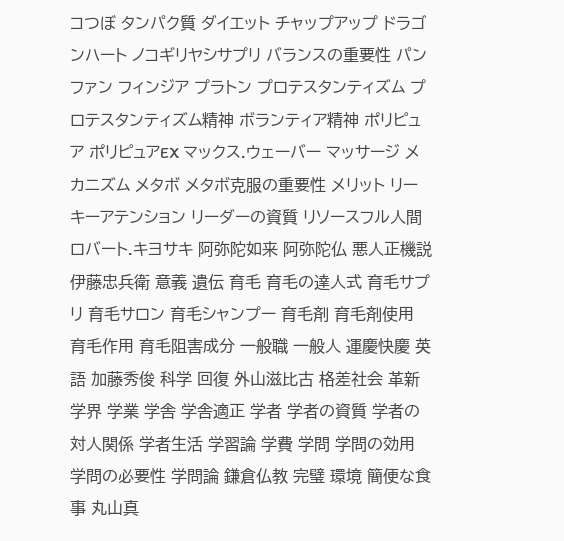コつぼ タンパク質 ダイエット チャップアップ ドラゴンハート ノコギリヤシサプリ バランスの重要性 パン ファン フィンジア プラトン プロテスタンティズム プロテスタンティズム精神 ボランティア精神 ポリピュア ポリピュアEX マックス.ウェーバー マッサージ メカニズム メタボ メタボ克服の重要性 メリット リーキーアテンション リーダーの資質 リソースフル人間 ロバート.キヨサキ 阿弥陀如来 阿弥陀仏 悪人正機説 伊藤忠兵衛 意義 遺伝 育毛 育毛の達人式 育毛サプリ 育毛サロン 育毛シャンプー 育毛剤 育毛剤使用 育毛作用 育毛阻害成分 一般職 一般人 運慶快慶 英語 加藤秀俊 科学 回復 外山滋比古 格差社会 革新 学界 学業 学舎 学舎適正 学者 学者の資質 学者の対人関係 学者生活 学習論 学費 学問 学問の効用 学問の必要性 学問論 鎌倉仏教 完璧 環境 簡便な食事 丸山真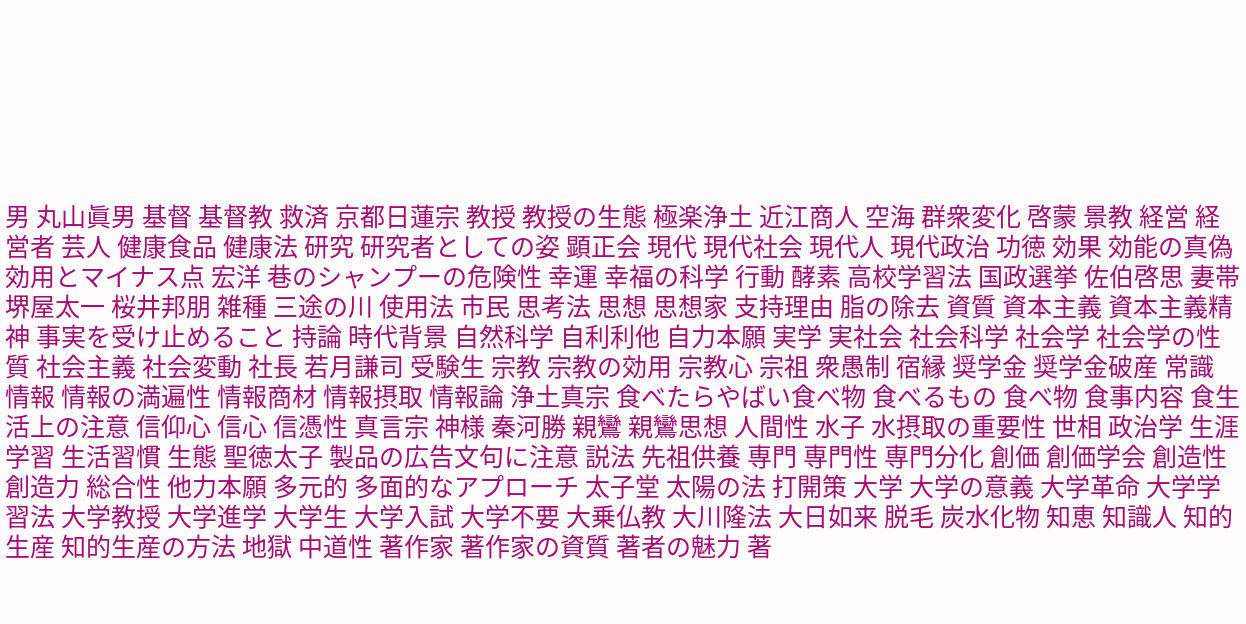男 丸山眞男 基督 基督教 救済 京都日蓮宗 教授 教授の生態 極楽浄土 近江商人 空海 群衆変化 啓蒙 景教 経営 経営者 芸人 健康食品 健康法 研究 研究者としての姿 顕正会 現代 現代社会 現代人 現代政治 功徳 効果 効能の真偽 効用とマイナス点 宏洋 巷のシャンプーの危険性 幸運 幸福の科学 行動 酵素 高校学習法 国政選挙 佐伯啓思 妻帯 堺屋太一 桜井邦朋 雑種 三途の川 使用法 市民 思考法 思想 思想家 支持理由 脂の除去 資質 資本主義 資本主義精神 事実を受け止めること 持論 時代背景 自然科学 自利利他 自力本願 実学 実社会 社会科学 社会学 社会学の性質 社会主義 社会変動 社長 若月謙司 受験生 宗教 宗教の効用 宗教心 宗祖 衆愚制 宿縁 奨学金 奨学金破産 常識 情報 情報の満遍性 情報商材 情報摂取 情報論 浄土真宗 食べたらやばい食べ物 食べるもの 食べ物 食事内容 食生活上の注意 信仰心 信心 信憑性 真言宗 神様 秦河勝 親鸞 親鸞思想 人間性 水子 水摂取の重要性 世相 政治学 生涯学習 生活習慣 生態 聖徳太子 製品の広告文句に注意 説法 先祖供養 専門 専門性 専門分化 創価 創価学会 創造性 創造力 総合性 他力本願 多元的 多面的なアプローチ 太子堂 太陽の法 打開策 大学 大学の意義 大学革命 大学学習法 大学教授 大学進学 大学生 大学入試 大学不要 大乗仏教 大川隆法 大日如来 脱毛 炭水化物 知恵 知識人 知的生産 知的生産の方法 地獄 中道性 著作家 著作家の資質 著者の魅力 著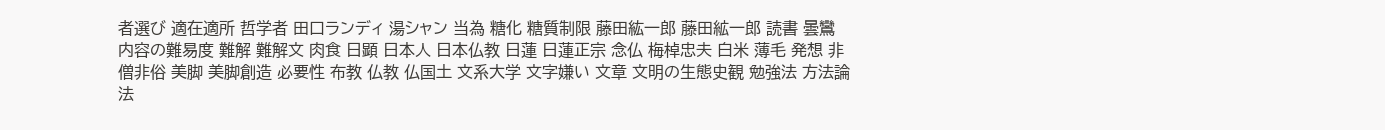者選び 適在適所 哲学者 田口ランディ 湯シャン 当為 糖化 糖質制限 藤田紘一郎 藤田絋一郎 読書 曇鸞 内容の難易度 難解 難解文 肉食 日顕 日本人 日本仏教 日蓮 日蓮正宗 念仏 梅棹忠夫 白米 薄毛 発想 非僧非俗 美脚 美脚創造 必要性 布教 仏教 仏国土 文系大学 文字嫌い 文章 文明の生態史観 勉強法 方法論 法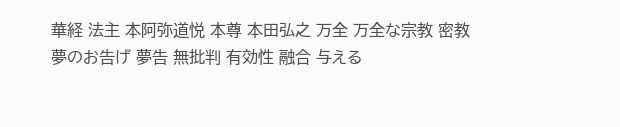華経 法主 本阿弥道悦 本尊 本田弘之 万全 万全な宗教 密教 夢のお告げ 夢告 無批判 有効性 融合 与える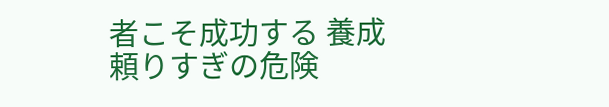者こそ成功する 養成 頼りすぎの危険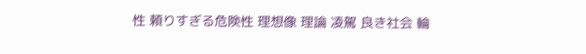性 頼りすぎる危険性 理想像 理論 凌駕 良き社会 輪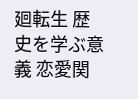廻転生 歴史を学ぶ意義 恋愛関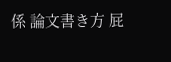係 論文書き方 屁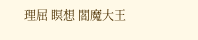理屈 瞑想 閻魔大王